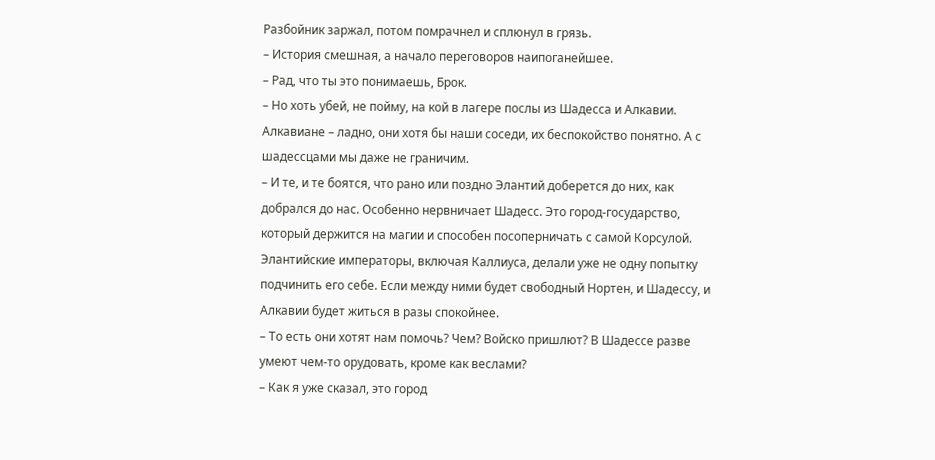Разбойник заржал, потом помрачнел и сплюнул в грязь.
– История смешная, а начало переговоров наипоганейшее.
– Рад, что ты это понимаешь, Брок.
– Но хоть убей, не пойму, на кой в лагере послы из Шадесса и Алкавии. Алкавиане – ладно, они хотя бы наши соседи, их беспокойство понятно. А с шадессцами мы даже не граничим.
– И те, и те боятся, что рано или поздно Элантий доберется до них, как добрался до нас. Особенно нервничает Шадесс. Это город-государство, который держится на магии и способен посоперничать с самой Корсулой. Элантийские императоры, включая Каллиуса, делали уже не одну попытку подчинить его себе. Если между ними будет свободный Нортен, и Шадессу, и Алкавии будет житься в разы спокойнее.
– То есть они хотят нам помочь? Чем? Войско пришлют? В Шадессе разве умеют чем-то орудовать, кроме как веслами?
– Как я уже сказал, это город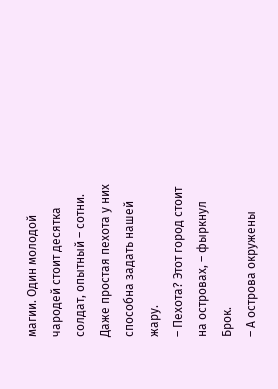магии. Один молодой чародей стоит десятка солдат, опытный – сотни. Даже простая пехота у них способна задать нашей жару.
– Пехота? Этот город стоит на островах, – фыркнул Брок.
– А острова окружены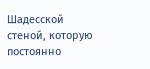Шадесской стеной, которую постоянно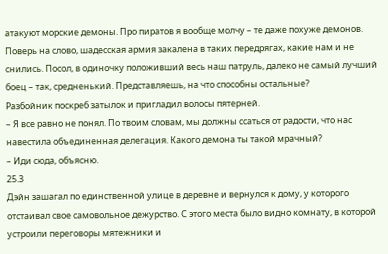атакуют морские демоны. Про пиратов я вообще молчу – те даже похуже демонов. Поверь на слово, шадесская армия закалена в таких передрягах, какие нам и не снились. Посол, в одиночку положивший весь наш патруль, далеко не самый лучший боец – так, средненький. Представляешь, на что способны остальные?
Разбойник поскреб затылок и пригладил волосы пятерней.
– Я все равно не понял. По твоим словам, мы должны ссаться от радости, что нас навестила объединенная делегация. Какого демона ты такой мрачный?
– Иди сюда, объясню.
25.3
Дэйн зашагал по единственной улице в деревне и вернулся к дому, у которого отстаивал свое самовольное дежурство. С этого места было видно комнату, в которой устроили переговоры мятежники и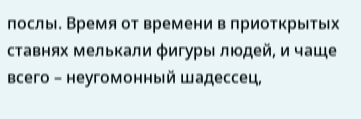послы. Время от времени в приоткрытых ставнях мелькали фигуры людей, и чаще всего – неугомонный шадессец,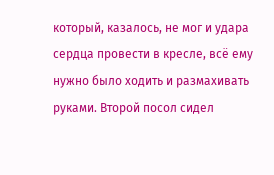который, казалось, не мог и удара сердца провести в кресле, всё ему нужно было ходить и размахивать руками. Второй посол сидел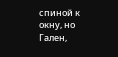спиной к окну, но Гален,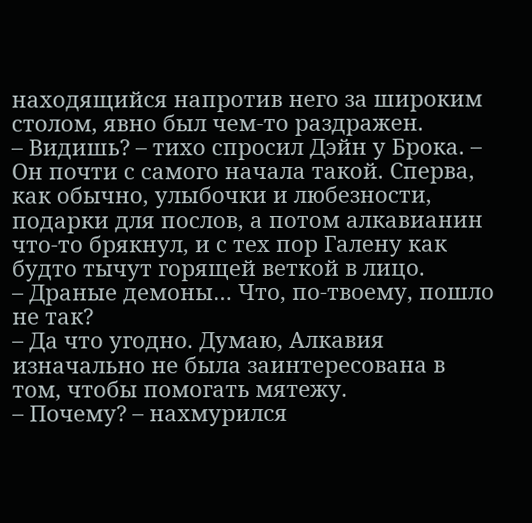находящийся напротив него за широким столом, явно был чем-то раздражен.
– Видишь? – тихо спросил Дэйн у Брока. – Он почти с самого начала такой. Сперва, как обычно, улыбочки и любезности, подарки для послов, а потом алкавианин что-то брякнул, и с тех пор Галену как будто тычут горящей веткой в лицо.
– Драные демоны… Что, по-твоему, пошло не так?
– Да что угодно. Думаю, Алкавия изначально не была заинтересована в том, чтобы помогать мятежу.
– Почему? – нахмурился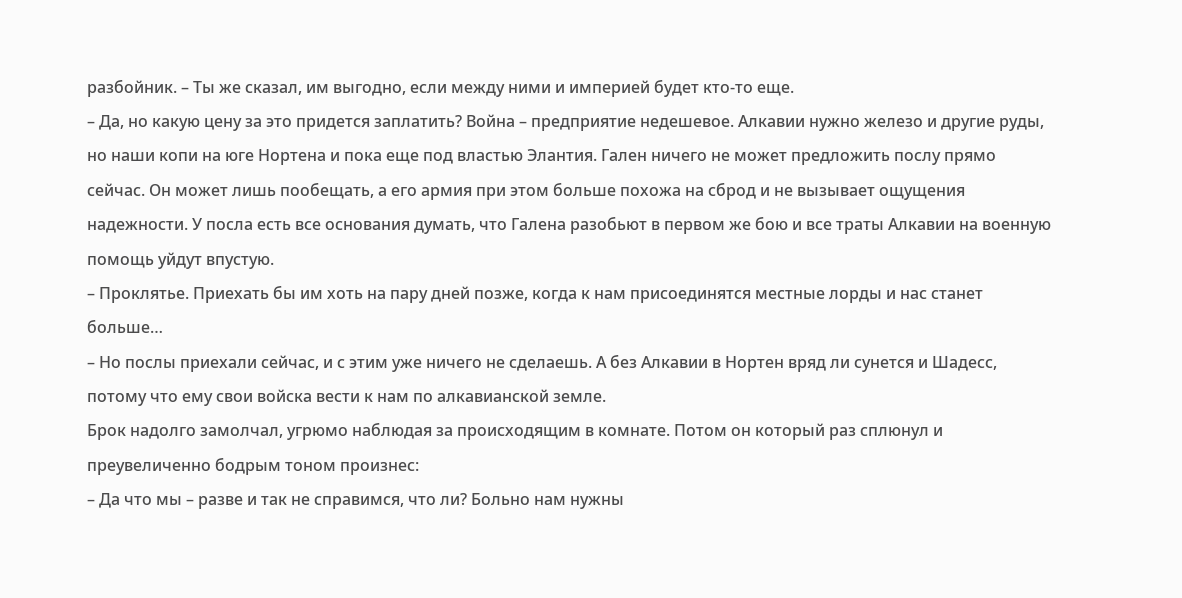разбойник. – Ты же сказал, им выгодно, если между ними и империей будет кто-то еще.
– Да, но какую цену за это придется заплатить? Война – предприятие недешевое. Алкавии нужно железо и другие руды, но наши копи на юге Нортена и пока еще под властью Элантия. Гален ничего не может предложить послу прямо сейчас. Он может лишь пообещать, а его армия при этом больше похожа на сброд и не вызывает ощущения надежности. У посла есть все основания думать, что Галена разобьют в первом же бою и все траты Алкавии на военную помощь уйдут впустую.
– Проклятье. Приехать бы им хоть на пару дней позже, когда к нам присоединятся местные лорды и нас станет больше…
– Но послы приехали сейчас, и с этим уже ничего не сделаешь. А без Алкавии в Нортен вряд ли сунется и Шадесс, потому что ему свои войска вести к нам по алкавианской земле.
Брок надолго замолчал, угрюмо наблюдая за происходящим в комнате. Потом он который раз сплюнул и преувеличенно бодрым тоном произнес:
– Да что мы – разве и так не справимся, что ли? Больно нам нужны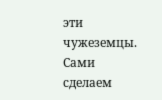эти чужеземцы. Сами сделаем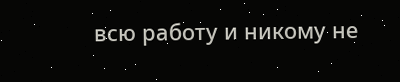всю работу и никому не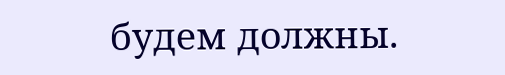будем должны.